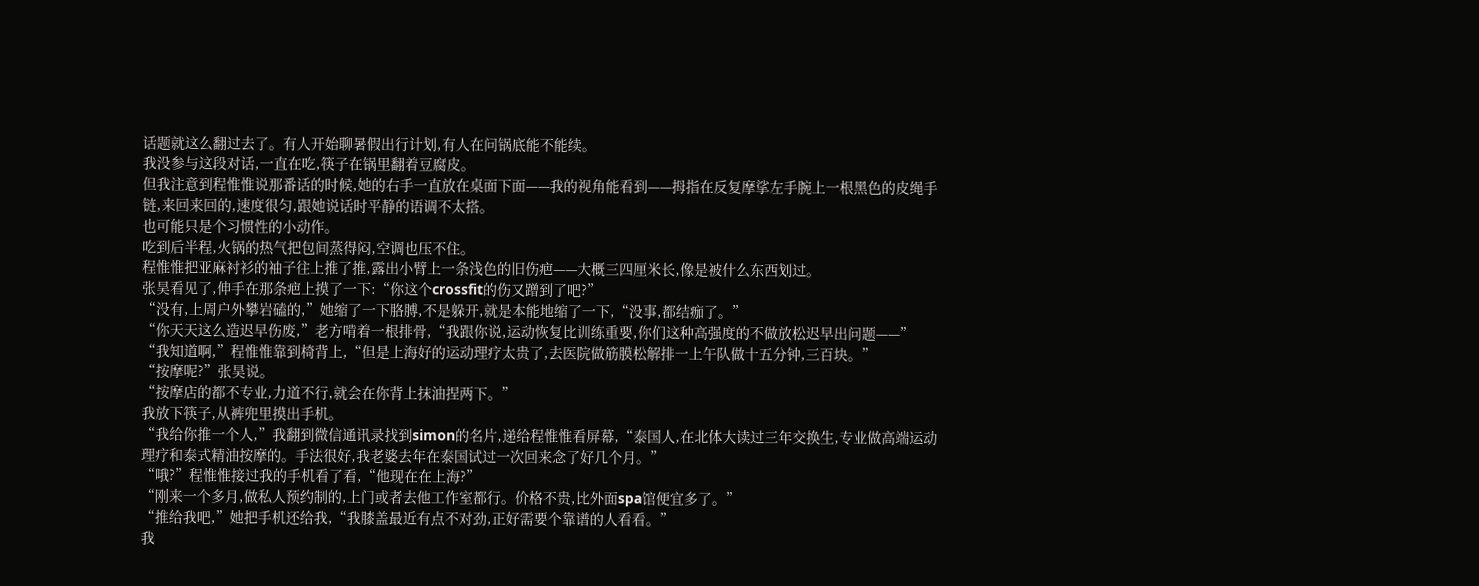话题就这么翻过去了。有人开始聊暑假出行计划,有人在问锅底能不能续。
我没参与这段对话,一直在吃,筷子在锅里翻着豆腐皮。
但我注意到程惟惟说那番话的时候,她的右手一直放在桌面下面——我的视角能看到——拇指在反复摩挲左手腕上一根黑色的皮绳手链,来回来回的,速度很匀,跟她说话时平静的语调不太搭。
也可能只是个习惯性的小动作。
吃到后半程,火锅的热气把包间蒸得闷,空调也压不住。
程惟惟把亚麻衬衫的袖子往上推了推,露出小臂上一条浅色的旧伤疤——大概三四厘米长,像是被什么东西划过。
张昊看见了,伸手在那条疤上摸了一下:“你这个crossfit的伤又蹭到了吧?”
“没有,上周户外攀岩磕的,”她缩了一下胳膊,不是躲开,就是本能地缩了一下,“没事,都结痂了。”
“你天天这么造迟早伤废,”老方啃着一根排骨,“我跟你说,运动恢复比训练重要,你们这种高强度的不做放松迟早出问题——”
“我知道啊,”程惟惟靠到椅背上,“但是上海好的运动理疗太贵了,去医院做筋膜松解排一上午队做十五分钟,三百块。”
“按摩呢?”张昊说。
“按摩店的都不专业,力道不行,就会在你背上抹油捏两下。”
我放下筷子,从裤兜里摸出手机。
“我给你推一个人,”我翻到微信通讯录找到simon的名片,递给程惟惟看屏幕,“泰国人,在北体大读过三年交换生,专业做高端运动理疗和泰式精油按摩的。手法很好,我老婆去年在泰国试过一次回来念了好几个月。”
“哦?”程惟惟接过我的手机看了看,“他现在在上海?”
“刚来一个多月,做私人预约制的,上门或者去他工作室都行。价格不贵,比外面spa馆便宜多了。”
“推给我吧,”她把手机还给我,“我膝盖最近有点不对劲,正好需要个靠谱的人看看。”
我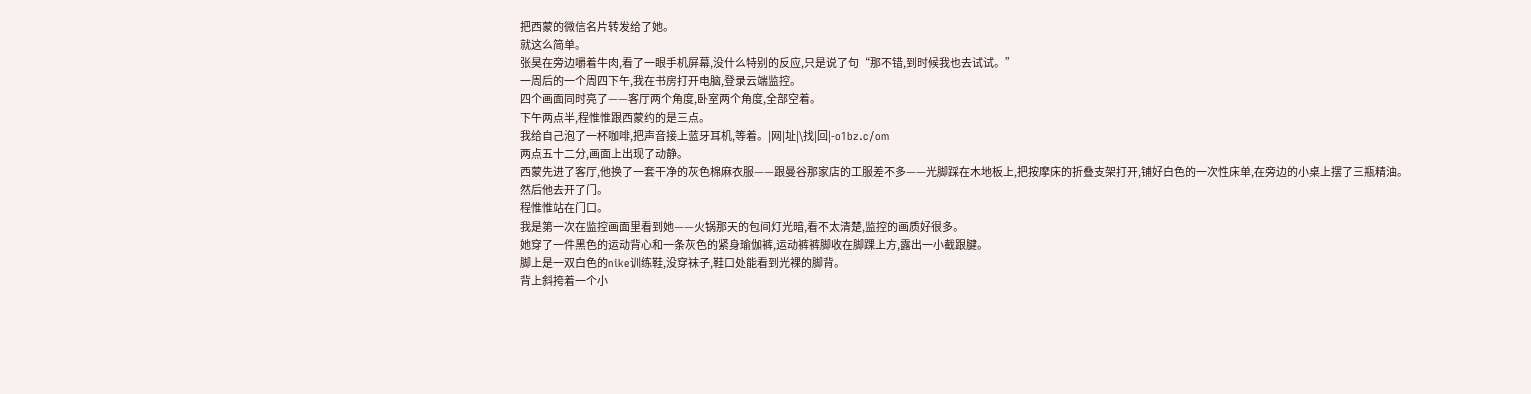把西蒙的微信名片转发给了她。
就这么简单。
张昊在旁边嚼着牛肉,看了一眼手机屏幕,没什么特别的反应,只是说了句“那不错,到时候我也去试试。”
一周后的一个周四下午,我在书房打开电脑,登录云端监控。
四个画面同时亮了——客厅两个角度,卧室两个角度,全部空着。
下午两点半,程惟惟跟西蒙约的是三点。
我给自己泡了一杯咖啡,把声音接上蓝牙耳机,等着。|网|址|\找|回|-o1bz.c/om
两点五十二分,画面上出现了动静。
西蒙先进了客厅,他换了一套干净的灰色棉麻衣服——跟曼谷那家店的工服差不多——光脚踩在木地板上,把按摩床的折叠支架打开,铺好白色的一次性床单,在旁边的小桌上摆了三瓶精油。
然后他去开了门。
程惟惟站在门口。
我是第一次在监控画面里看到她——火锅那天的包间灯光暗,看不太清楚,监控的画质好很多。
她穿了一件黑色的运动背心和一条灰色的紧身瑜伽裤,运动裤裤脚收在脚踝上方,露出一小截跟腱。
脚上是一双白色的nike训练鞋,没穿袜子,鞋口处能看到光裸的脚背。
背上斜挎着一个小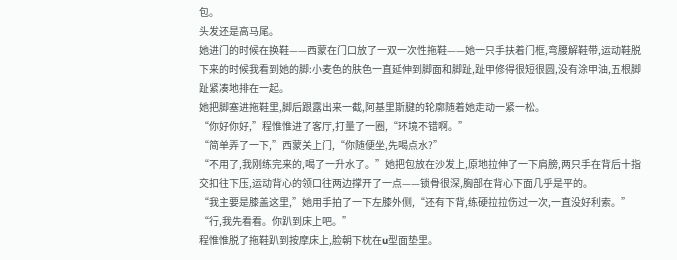包。
头发还是高马尾。
她进门的时候在换鞋——西蒙在门口放了一双一次性拖鞋——她一只手扶着门框,弯腰解鞋带,运动鞋脱下来的时候我看到她的脚:小麦色的肤色一直延伸到脚面和脚趾,趾甲修得很短很圆,没有涂甲油,五根脚趾紧凑地排在一起。
她把脚塞进拖鞋里,脚后跟露出来一截,阿基里斯腱的轮廓随着她走动一紧一松。
“你好你好,”程惟惟进了客厅,打量了一圈,“环境不错啊。”
“简单弄了一下,”西蒙关上门,“你随便坐,先喝点水?”
“不用了,我刚练完来的,喝了一升水了。”她把包放在沙发上,原地拉伸了一下肩膀,两只手在背后十指交扣往下压,运动背心的领口往两边撑开了一点——锁骨很深,胸部在背心下面几乎是平的。
“我主要是膝盖这里,”她用手拍了一下左膝外侧,“还有下背,练硬拉拉伤过一次,一直没好利索。”
“行,我先看看。你趴到床上吧。”
程惟惟脱了拖鞋趴到按摩床上,脸朝下枕在u型面垫里。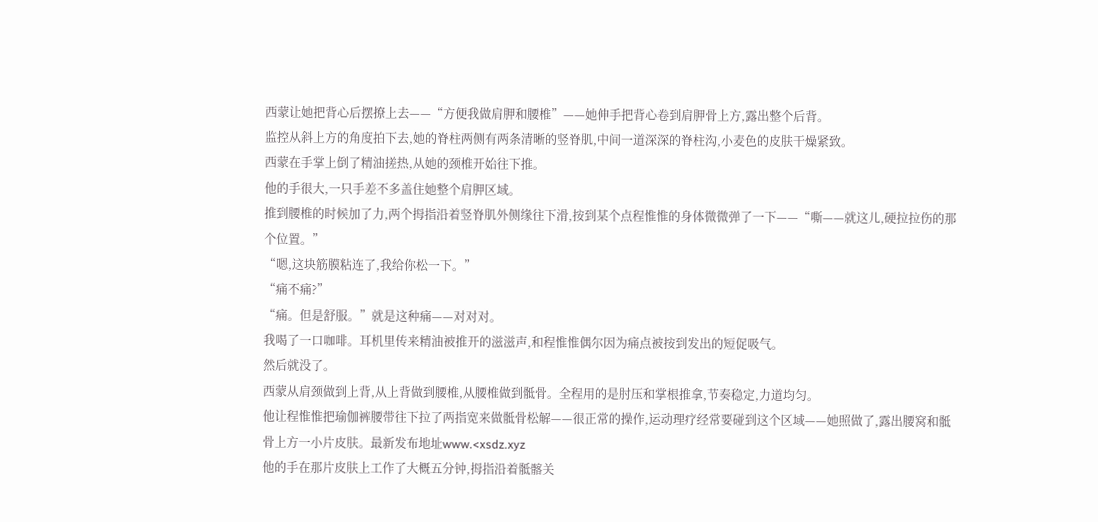西蒙让她把背心后摆撩上去——“方便我做肩胛和腰椎”——她伸手把背心卷到肩胛骨上方,露出整个后背。
监控从斜上方的角度拍下去,她的脊柱两侧有两条清晰的竖脊肌,中间一道深深的脊柱沟,小麦色的皮肤干燥紧致。
西蒙在手掌上倒了精油搓热,从她的颈椎开始往下推。
他的手很大,一只手差不多盖住她整个肩胛区域。
推到腰椎的时候加了力,两个拇指沿着竖脊肌外侧缘往下滑,按到某个点程惟惟的身体微微弹了一下——“嘶——就这儿,硬拉拉伤的那个位置。”
“嗯,这块筋膜粘连了,我给你松一下。”
“痛不痛?”
“痛。但是舒服。”就是这种痛——对对对。
我喝了一口咖啡。耳机里传来精油被推开的滋滋声,和程惟惟偶尔因为痛点被按到发出的短促吸气。
然后就没了。
西蒙从肩颈做到上背,从上背做到腰椎,从腰椎做到骶骨。全程用的是肘压和掌根推拿,节奏稳定,力道均匀。
他让程惟惟把瑜伽裤腰带往下拉了两指宽来做骶骨松解——很正常的操作,运动理疗经常要碰到这个区域——她照做了,露出腰窝和骶骨上方一小片皮肤。最新发布地址www.<xsdz.xyz
他的手在那片皮肤上工作了大概五分钟,拇指沿着骶髂关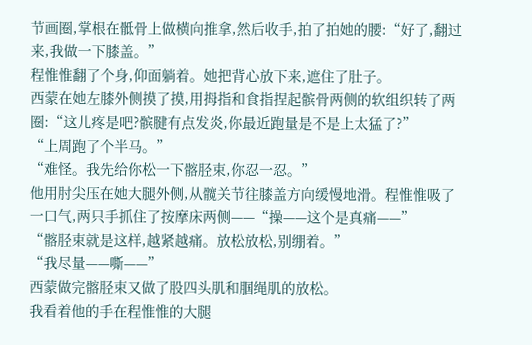节画圈,掌根在骶骨上做横向推拿,然后收手,拍了拍她的腰:“好了,翻过来,我做一下膝盖。”
程惟惟翻了个身,仰面躺着。她把背心放下来,遮住了肚子。
西蒙在她左膝外侧摸了摸,用拇指和食指捏起髌骨两侧的软组织转了两圈:“这儿疼是吧?髌腱有点发炎,你最近跑量是不是上太猛了?”
“上周跑了个半马。”
“难怪。我先给你松一下髂胫束,你忍一忍。”
他用肘尖压在她大腿外侧,从髋关节往膝盖方向缓慢地滑。程惟惟吸了一口气,两只手抓住了按摩床两侧——“操——这个是真痛——”
“髂胫束就是这样,越紧越痛。放松放松,别绷着。”
“我尽量——嘶——”
西蒙做完髂胫束又做了股四头肌和腘绳肌的放松。
我看着他的手在程惟惟的大腿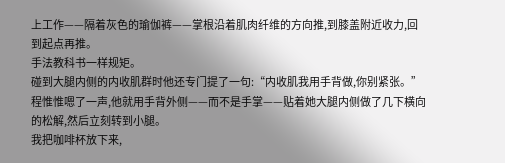上工作——隔着灰色的瑜伽裤——掌根沿着肌肉纤维的方向推,到膝盖附近收力,回到起点再推。
手法教科书一样规矩。
碰到大腿内侧的内收肌群时他还专门提了一句:“内收肌我用手背做,你别紧张。”程惟惟嗯了一声,他就用手背外侧——而不是手掌——贴着她大腿内侧做了几下横向的松解,然后立刻转到小腿。
我把咖啡杯放下来,